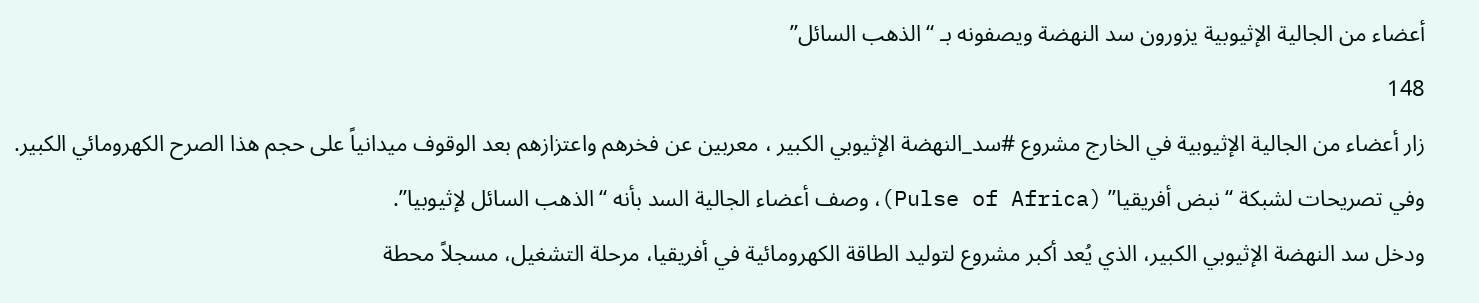أعضاء من الجالية الإثيوبية يزورون سد النهضة ويصفونه بـ “الذهب السائل”
148
زار أعضاء من الجالية الإثيوبية في الخارج مشروع #سد_النهضة الإثيوبي الكبير ، معربين عن فخرهم واعتزازهم بعد الوقوف ميدانياً على حجم هذا الصرح الكهرومائي الكبير.
وفي تصريحات لشبكة “نبض أفريقيا” (Pulse of Africa)، وصف أعضاء الجالية السد بأنه “الذهب السائل لإثيوبيا”.
ودخل سد النهضة الإثيوبي الكبير، الذي يُعد أكبر مشروع لتوليد الطاقة الكهرومائية في أفريقيا، مرحلة التشغيل، مسجلاً محطة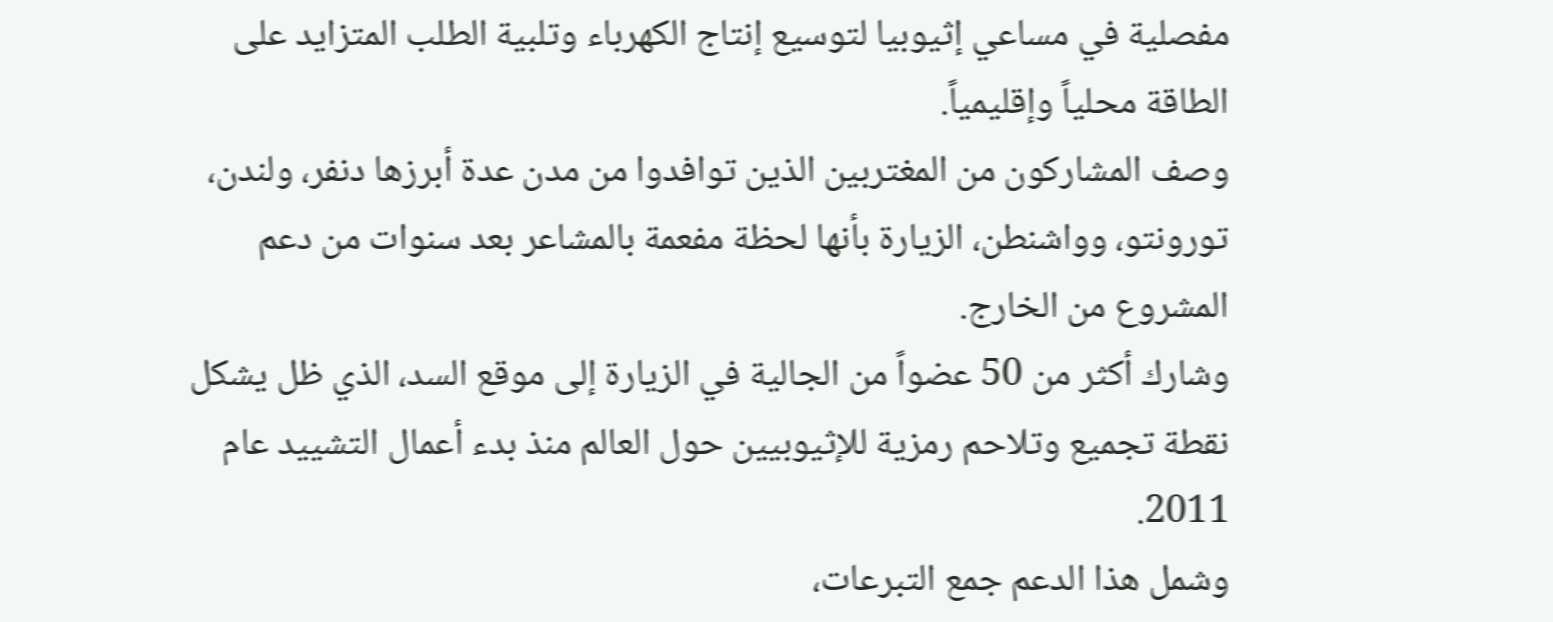مفصلية في مساعي إثيوبيا لتوسيع إنتاج الكهرباء وتلبية الطلب المتزايد على الطاقة محلياً وإقليمياً.
وصف المشاركون من المغتربين الذين توافدوا من مدن عدة أبرزها دنفر، ولندن، تورونتو، وواشنطن، الزيارة بأنها لحظة مفعمة بالمشاعر بعد سنوات من دعم المشروع من الخارج.
وشارك أكثر من 50 عضواً من الجالية في الزيارة إلى موقع السد، الذي ظل يشكل نقطة تجميع وتلاحم رمزية للإثيوبيين حول العالم منذ بدء أعمال التشييد عام 2011.
وشمل هذا الدعم جمع التبرعات،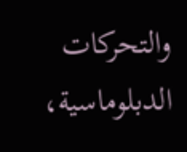والتحركات الدبلوماسية،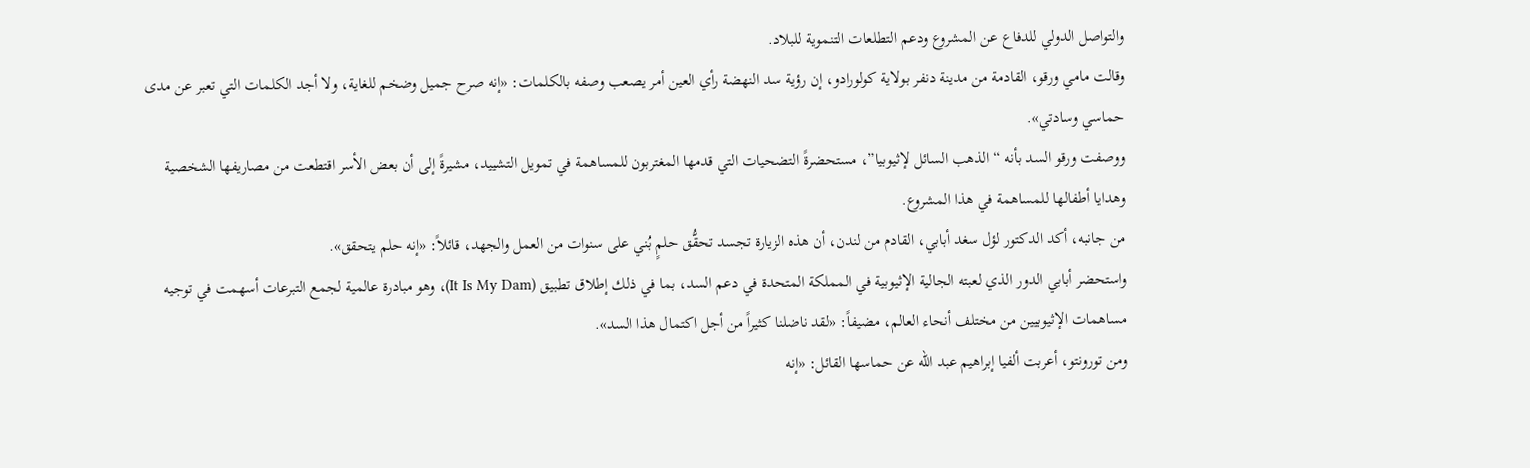والتواصل الدولي للدفاع عن المشروع ودعم التطلعات التنموية للبلاد.
وقالت مامي ورقو، القادمة من مدينة دنفر بولاية كولورادو، إن رؤية سد النهضة رأي العين أمر يصعب وصفه بالكلمات: «إنه صرح جميل وضخم للغاية، ولا أجد الكلمات التي تعبر عن مدى حماسي وسادتي».
ووصفت ورقو السد بأنه “الذهب السائل لإثيوبيا”، مستحضرةً التضحيات التي قدمها المغتربون للمساهمة في تمويل التشييد، مشيرةً إلى أن بعض الأسر اقتطعت من مصاريفها الشخصية وهدايا أطفالها للمساهمة في هذا المشروع.
من جانبه، أكد الدكتور لؤل سغد أبابي، القادم من لندن، أن هذه الزيارة تجسد تحقُّق حلمٍ بُني على سنوات من العمل والجهد، قائلاً: «إنه حلم يتحقق».
واستحضر أبابي الدور الذي لعبته الجالية الإثيوبية في المملكة المتحدة في دعم السد، بما في ذلك إطلاق تطبيق (It Is My Dam)، وهو مبادرة عالمية لجمع التبرعات أسهمت في توجيه مساهمات الإثيوبيين من مختلف أنحاء العالم، مضيفاً: «لقد ناضلنا كثيراً من أجل اكتمال هذا السد».
ومن تورونتو، أعربت ألفيا إبراهيم عبد الله عن حماسها القائل: «إنه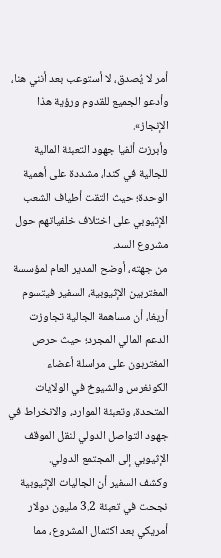أمر لا يُصدق، لا أستوعب بعد أنني هنا، وأدعو الجميع للقدوم ورؤية هذا الإنجاز».
وأبرزت ألفيا جهود التعبئة المالية للجالية في كندا، مشددة على أهمية الوحدة؛ حيث التقت أطياف الشعب الإثيوبي على اختلاف خلفياتهم حول مشروع السد.
من جهته، أوضح المدير العام لمؤسسة المغتربين الإثيوبية، السفير فيتسوم أريغا، أن مساهمة الجالية تجاوزت الدعم المالي المجرد؛ حيث حرص المغتربون على مراسلة أعضاء الكونغرس والشيوخ في الولايات المتحدة، وتعبئة الموارد، والانخراط في جهود التواصل الدولي لنقل الموقف الإثيوبي إلى المجتمع الدولي.
وكشف السفير أن الجاليات الإثيوبية نجحت في تعبئة 3.2 مليون دولار أمريكي بعد اكتمال المشروع، مما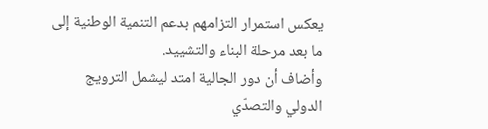يعكس استمرار التزامهم بدعم التنمية الوطنية إلى ما بعد مرحلة البناء والتشييد.
وأضاف أن دور الجالية امتد ليشمل الترويج الدولي والتصدّي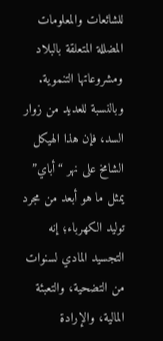للشائعات والمعلومات المضللة المتعلقة بالبلاد ومشروعاتها التنموية.
وبالنسبة للعديد من زوار السد، فإن هذا الهيكل الشامخ على نهر “أباي” يمثل ما هو أبعد من مجرد توليد الكهرباء؛ إنه التجسيد المادي لسنوات من التضحية، والتعبئة المالية، والإرادة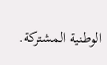الوطنية المشتركة.